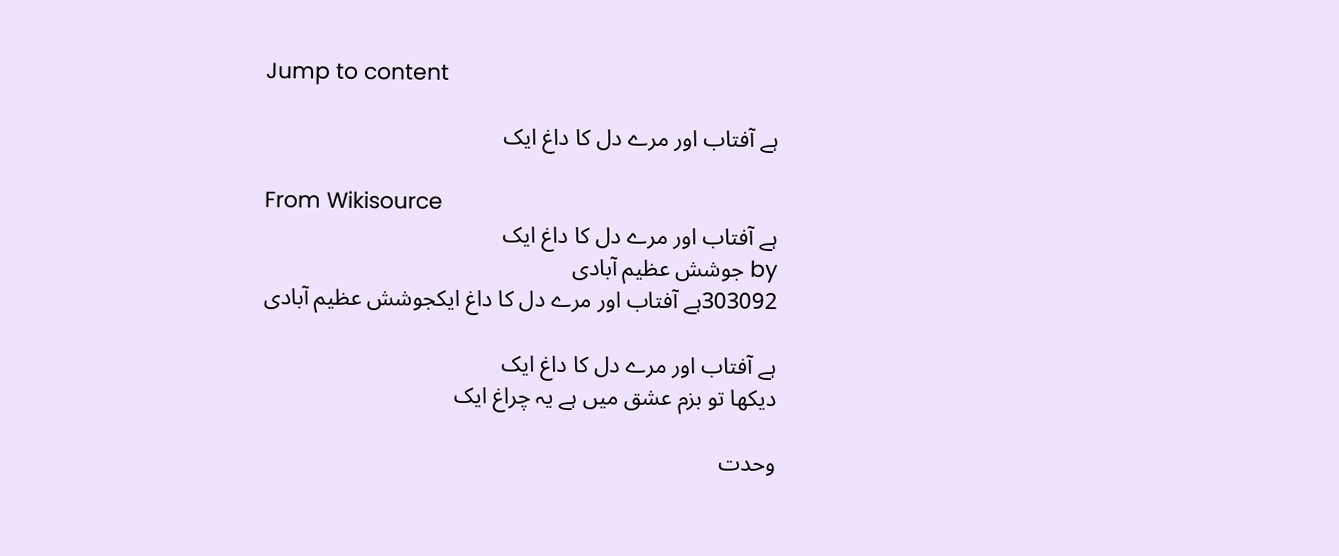Jump to content

ہے آفتاب اور مرے دل کا داغ ایک

From Wikisource
ہے آفتاب اور مرے دل کا داغ ایک
by جوشش عظیم آبادی
303092ہے آفتاب اور مرے دل کا داغ ایکجوشش عظیم آبادی

ہے آفتاب اور مرے دل کا داغ ایک
دیکھا تو بزم عشق میں ہے یہ چراغ ایک

وحدت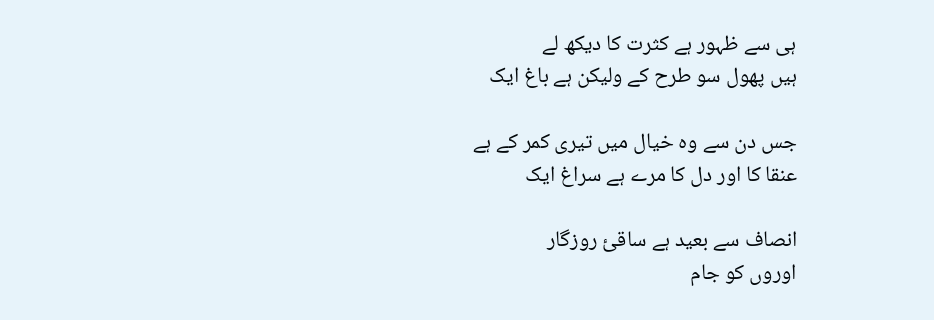ہی سے ظہور ہے کثرت کا دیکھ لے
ہیں پھول سو طرح کے ولیکن ہے باغ ایک

جس دن سے وہ خیال میں تیری کمر کے ہے
عنقا کا اور دل کا مرے ہے سراغ ایک

انصاف سے بعید ہے ساقیٔ روزگار
اوروں کو جام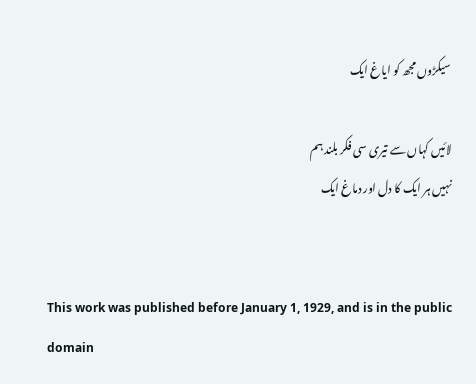سیکڑوں مجھ کو ایاغ ایک

لائیں کہاں سے تیری سی فکر بلند ہم
نہیں ہر ایک کا دل اور دماغ ایک


This work was published before January 1, 1929, and is in the public domain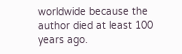worldwide because the author died at least 100 years ago.